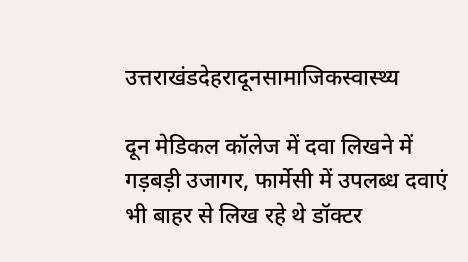उत्तराखंडदेहरादूनसामाजिकस्वास्थ्य

दून मेडिकल कॉलेज में दवा लिखने में गड़बड़ी उजागर, फार्मेसी में उपलब्ध दवाएं भी बाहर से लिख रहे थे डॉक्टर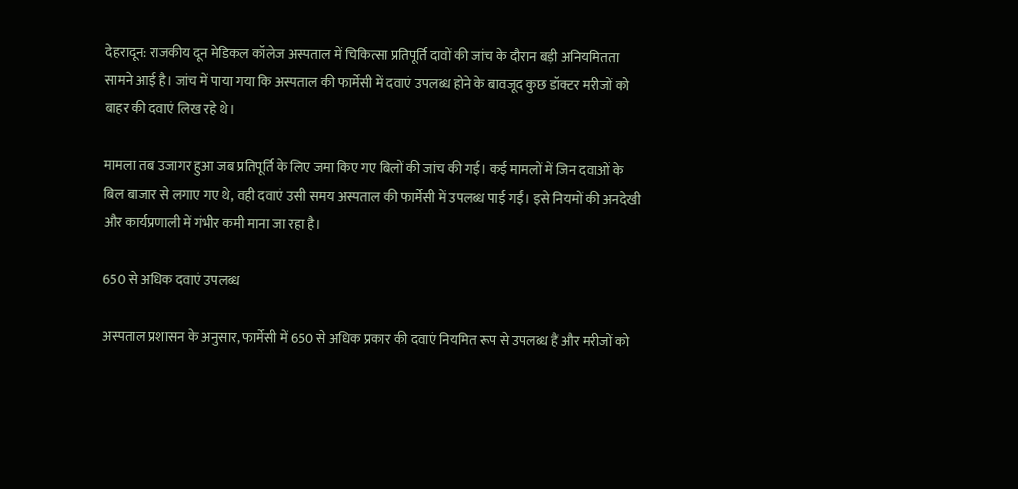देहरादून: राजकीय दून मेडिकल कॉलेज अस्पताल में चिकित्सा प्रतिपूर्ति दावों की जांच के दौरान बड़ी अनियमितता सामने आई है। जांच में पाया गया कि अस्पताल की फार्मेसी में दवाएं उपलब्ध होने के बावजूद कुछ डॉक्टर मरीजों को बाहर की दवाएं लिख रहे थे।

मामला तब उजागर हुआ जब प्रतिपूर्ति के लिए जमा किए गए बिलों की जांच की गई। कई मामलों में जिन दवाओं के बिल बाजार से लगाए गए थे, वही दवाएं उसी समय अस्पताल की फार्मेसी में उपलब्ध पाई गईं। इसे नियमों की अनदेखी और कार्यप्रणाली में गंभीर कमी माना जा रहा है।

650 से अधिक दवाएं उपलब्ध

अस्पताल प्रशासन के अनुसार, फार्मेसी में 650 से अधिक प्रकार की दवाएं नियमित रूप से उपलब्ध हैं और मरीजों को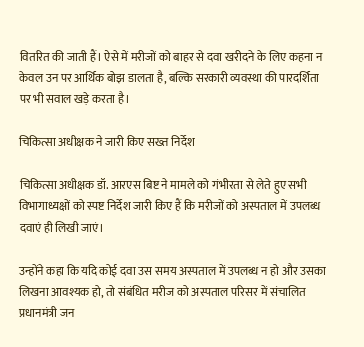वितरित की जाती हैं। ऐसे में मरीजों को बाहर से दवा खरीदने के लिए कहना न केवल उन पर आर्थिक बोझ डालता है, बल्कि सरकारी व्यवस्था की पारदर्शिता पर भी सवाल खड़े करता है।

चिकित्सा अधीक्षक ने जारी किए सख्त निर्देश

चिकित्सा अधीक्षक डॉ. आरएस बिष्ट ने मामले को गंभीरता से लेते हुए सभी विभागाध्यक्षों को स्पष्ट निर्देश जारी किए हैं कि मरीजों को अस्पताल में उपलब्ध दवाएं ही लिखी जाएं।

उन्होंने कहा कि यदि कोई दवा उस समय अस्पताल में उपलब्ध न हो और उसका लिखना आवश्यक हो, तो संबंधित मरीज को अस्पताल परिसर में संचालित प्रधानमंत्री जन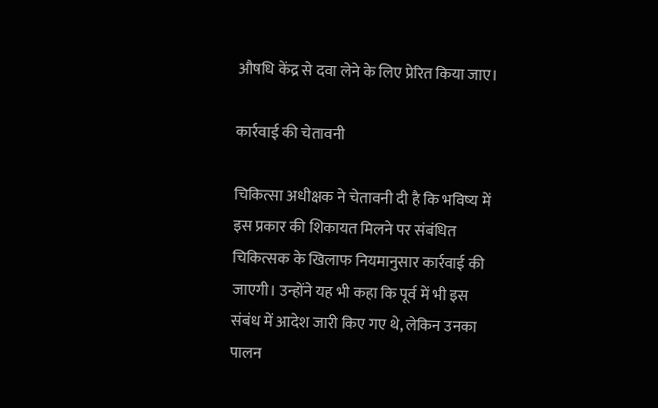औषधि केंद्र से दवा लेने के लिए प्रेरित किया जाए।

कार्रवाई की चेतावनी

चिकित्सा अधीक्षक ने चेतावनी दी है कि भविष्य में इस प्रकार की शिकायत मिलने पर संबंधित चिकित्सक के खिलाफ नियमानुसार कार्रवाई की जाएगी। उन्होंने यह भी कहा कि पूर्व में भी इस संबंध में आदेश जारी किए गए थे, लेकिन उनका पालन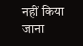नहीं किया जाना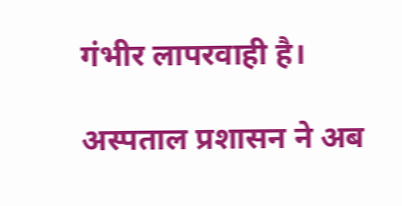गंभीर लापरवाही है।

अस्पताल प्रशासन ने अब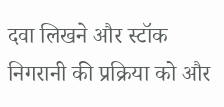दवा लिखने और स्टॉक निगरानी की प्रक्रिया को और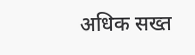अधिक सख्त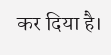कर दिया है।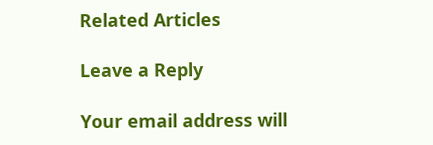Related Articles

Leave a Reply

Your email address will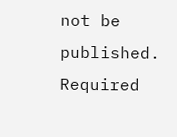not be published. Required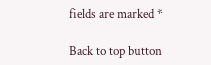fields are marked *

Back to top button